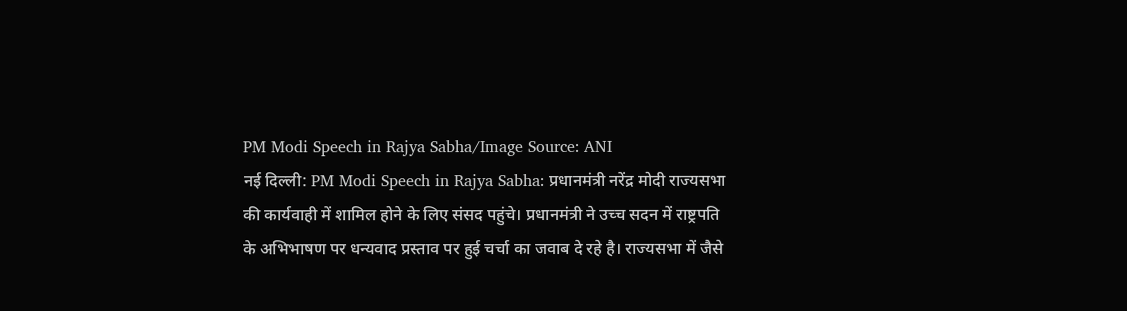PM Modi Speech in Rajya Sabha/Image Source: ANI
नई दिल्ली: PM Modi Speech in Rajya Sabha: प्रधानमंत्री नरेंद्र मोदी राज्यसभा की कार्यवाही में शामिल होने के लिए संसद पहुंचे। प्रधानमंत्री ने उच्च सदन में राष्ट्रपति के अभिभाषण पर धन्यवाद प्रस्ताव पर हुई चर्चा का जवाब दे रहे है। राज्यसभा में जैसे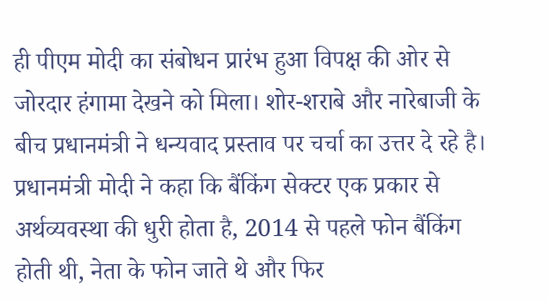ही पीएम मोदी का संबोधन प्रारंभ हुआ विपक्ष की ओर से जोरदार हंगामा देखने को मिला। शोर-शराबे और नारेबाजी के बीच प्रधानमंत्री ने धन्यवाद प्रस्ताव पर चर्चा का उत्तर दे रहे है।
प्रधानमंत्री मोदी ने कहा कि बैंकिंग सेक्टर एक प्रकार से अर्थव्यवस्था की धुरी होता है, 2014 से पहले फोन बैंकिंग होती थी, नेता के फोन जाते थे और फिर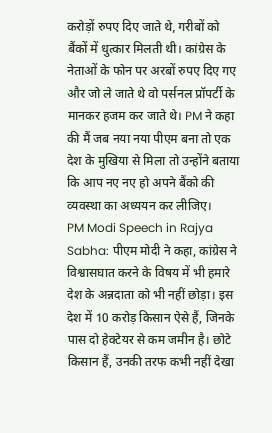करोड़ों रुपए दिए जाते थे, गरीबों को बैंकों में धुत्कार मिलती थी। कांग्रेस के नेताओं के फोन पर अरबों रुपए दिए गए और जो ले जाते थे वो पर्सनल प्रॉपर्टी के मानकर हजम कर जाते थे। PM ने कहा की मैं जब नया नया पीएम बना तो एक देश के मुखिया से मिला तो उन्होंने बताया कि आप नए नए हो अपने बैंको की व्यवस्था का अध्ययन कर लीजिए।
PM Modi Speech in Rajya Sabha: पीएम मोदी ने कहा, कांग्रेस ने विश्वासघात करने के विषय में भी हमारे देश के अन्नदाता को भी नहीं छोड़ा। इस देश में 10 करोड़ किसान ऐसे हैं, जिनके पास दो हेक्टेयर से कम जमीन है। छोटे किसान हैं, उनकी तरफ कभी नहीं देखा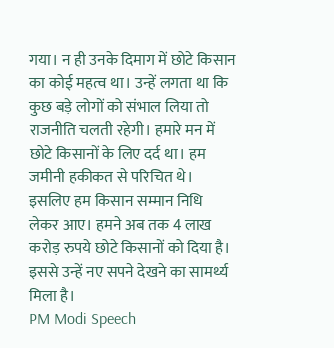गया। न ही उनके दिमाग में छोटे किसान का कोई महत्व था। उन्हें लगता था कि कुछ बड़े लोगों को संभाल लिया तो राजनीति चलती रहेगी। हमारे मन में छोटे किसानों के लिए दर्द था। हम जमीनी हकीकत से परिचित थे। इसलिए हम किसान सम्मान निधि लेकर आए। हमने अब तक 4 लाख करोड़ रुपये छोटे किसानों को दिया है। इससे उन्हें नए सपने देखने का सामर्थ्य मिला है।
PM Modi Speech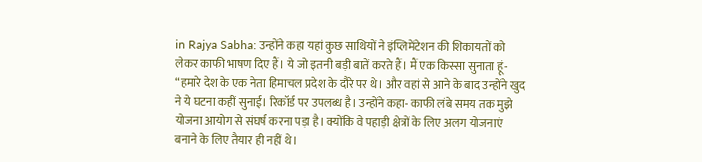in Rajya Sabha: उन्होंने कहा यहां कुछ साथियों ने इंप्लिमेंटेशन की शिकायतों को लेकर काफी भाषण दिए हैं। ये जो इतनी बड़ी बातें करते हैं। मैं एक किस्सा सुनाता हूं- “हमारे देश के एक नेता हिमाचल प्रदेश के दौरे पर थे। और वहां से आने के बाद उन्होंने खुद ने ये घटना कहीं सुनाई। रिकॉर्ड पर उपलब्ध है। उन्होंने कहा- काफी लंबे समय तक मुझे योजना आयोग से संघर्ष करना पड़ा है। क्योंकि वे पहाड़ी क्षेत्रों के लिए अलग योजनाएं बनाने के लिए तैयार ही नहीं थे।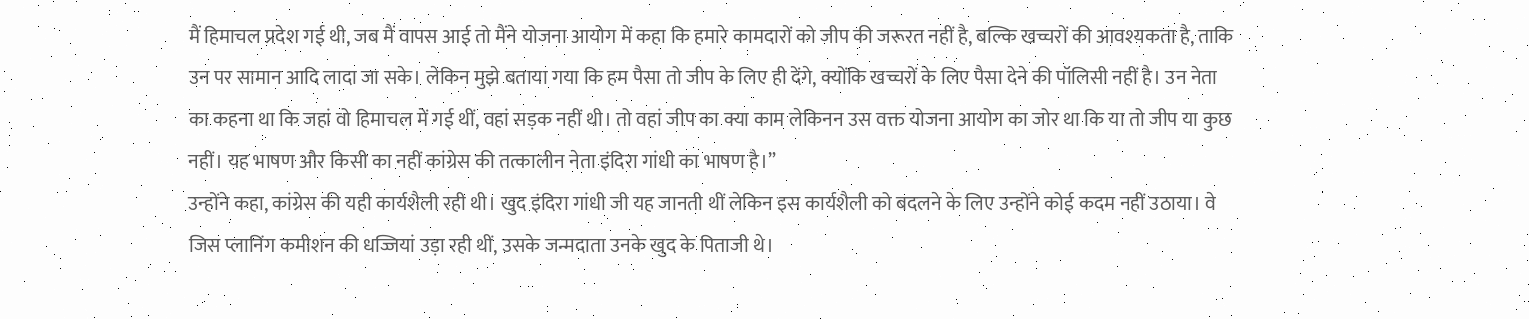मैं हिमाचल प्रदेश गई थी, जब मैं वापस आई तो मैंने योजना आयोग में कहा कि हमारे कामदारों को जीप की जरूरत नहीं है, बल्कि खच्चरों की आवश्यकता है, ताकि उन पर सामान आदि लादा जा सके। लेकिन मुझे बताया गया कि हम पैसा तो जीप के लिए ही देंगे, क्योंकि खच्चरों के लिए पैसा देने की पॉलिसी नहीं है। उन नेता का कहना था कि जहां वो हिमाचल में गई थीं, वहां सड़क नहीं थी। तो वहां जीप का क्या काम लेकिनन उस वक्त योजना आयोग का जोर था कि या तो जीप या कुछ नहीं। यह भाषण और किसी का नहीं कांग्रेस की तत्कालीन नेता इंदिरा गांधी का भाषण है।”
उन्होंने कहा, कांग्रेस की यही कार्यशैली रही थी। खुद इंदिरा गांधी जी यह जानती थीं लेकिन इस कार्यशैली को बदलने के लिए उन्होंने कोई कदम नहीं उठाया। वे जिस प्लानिंग कमीशन की धज्जियां उड़ा रही थीं, उसके जन्मदाता उनके खुद के पिताजी थे।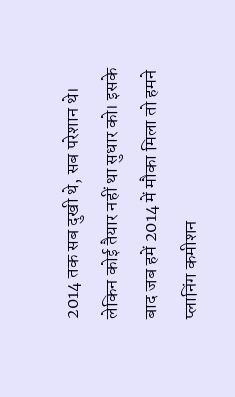2014 तक सब दुखी थे, सब परेशान थे। लेकिन कोई तैयार नहीं था सुधार को। इसके बाद जब हमें 2014 में मौका मिला तो हमने प्लानिंग कमीशन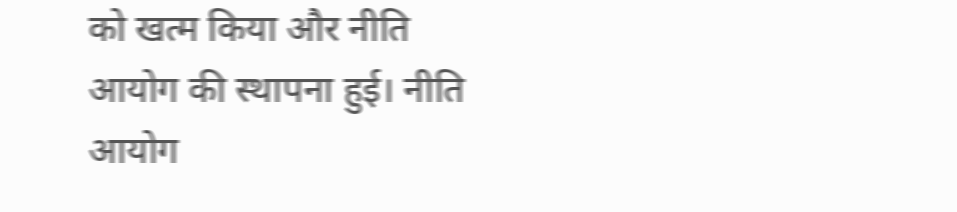को खत्म किया और नीति आयोग की स्थापना हुई। नीति आयोग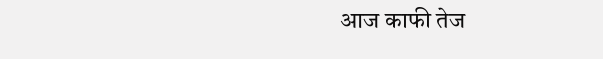आज काफी तेज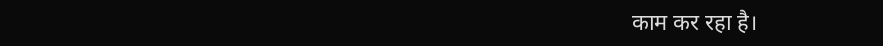काम कर रहा है।